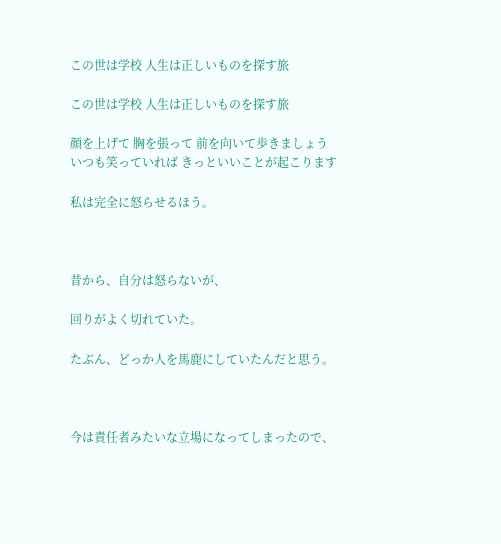この世は学校 人生は正しいものを探す旅

この世は学校 人生は正しいものを探す旅

顔を上げて 胸を張って 前を向いて歩きましょう
いつも笑っていれば きっといいことが起こります

私は完全に怒らせるほう。



昔から、自分は怒らないが、

回りがよく切れていた。

たぶん、どっか人を馬鹿にしていたんだと思う。



今は責任者みたいな立場になってしまったので、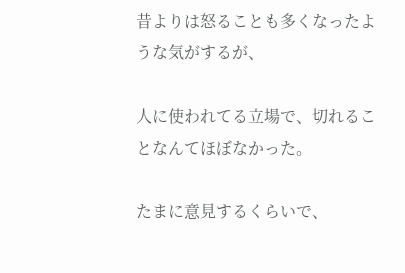昔よりは怒ることも多くなったような気がするが、

人に使われてる立場で、切れることなんてほぼなかった。

たまに意見するくらいで、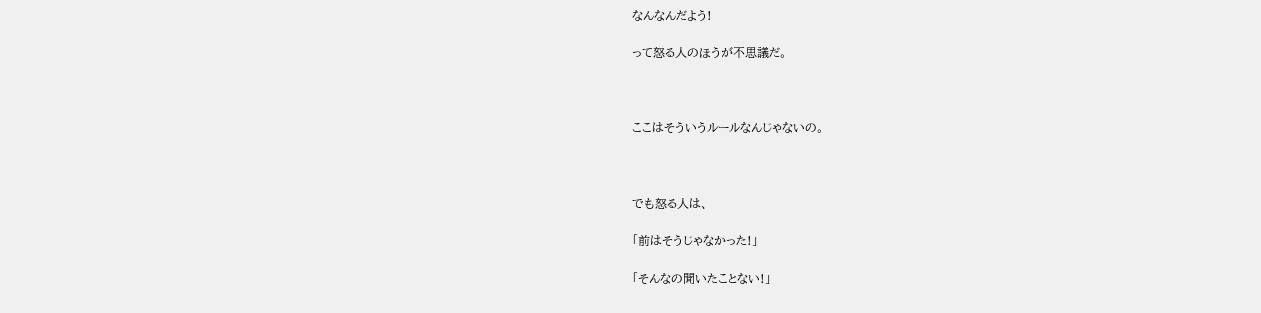なんなんだよう!

って怒る人のほうが不思議だ。



ここはそういうルールなんじゃないの。



でも怒る人は、

「前はそうじゃなかった!」

「そんなの聞いたことない!」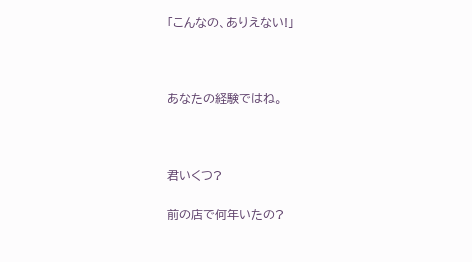「こんなの、ありえない!」



あなたの経験ではね。



君いくつ?

前の店で何年いたの?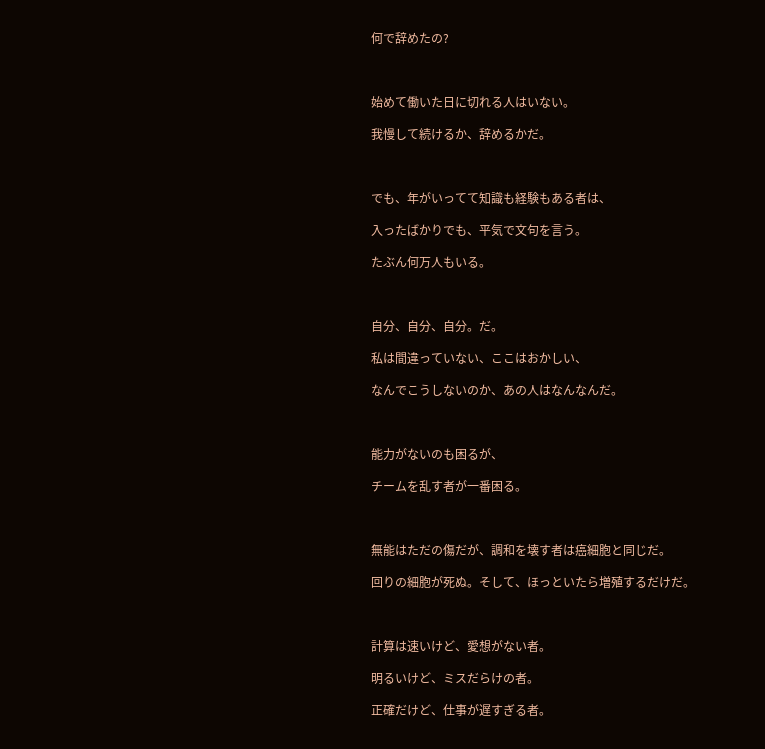何で辞めたの?



始めて働いた日に切れる人はいない。

我慢して続けるか、辞めるかだ。



でも、年がいってて知識も経験もある者は、

入ったばかりでも、平気で文句を言う。

たぶん何万人もいる。



自分、自分、自分。だ。

私は間違っていない、ここはおかしい、

なんでこうしないのか、あの人はなんなんだ。



能力がないのも困るが、

チームを乱す者が一番困る。



無能はただの傷だが、調和を壊す者は癌細胞と同じだ。

回りの細胞が死ぬ。そして、ほっといたら増殖するだけだ。



計算は速いけど、愛想がない者。

明るいけど、ミスだらけの者。

正確だけど、仕事が遅すぎる者。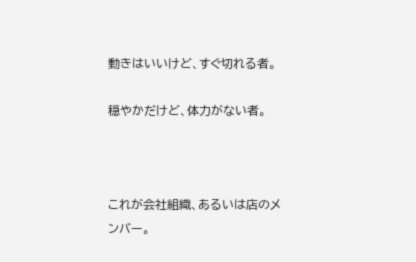動きはいいけど、すぐ切れる者。

穏やかだけど、体力がない者。



これが会社組織、あるいは店のメンバー。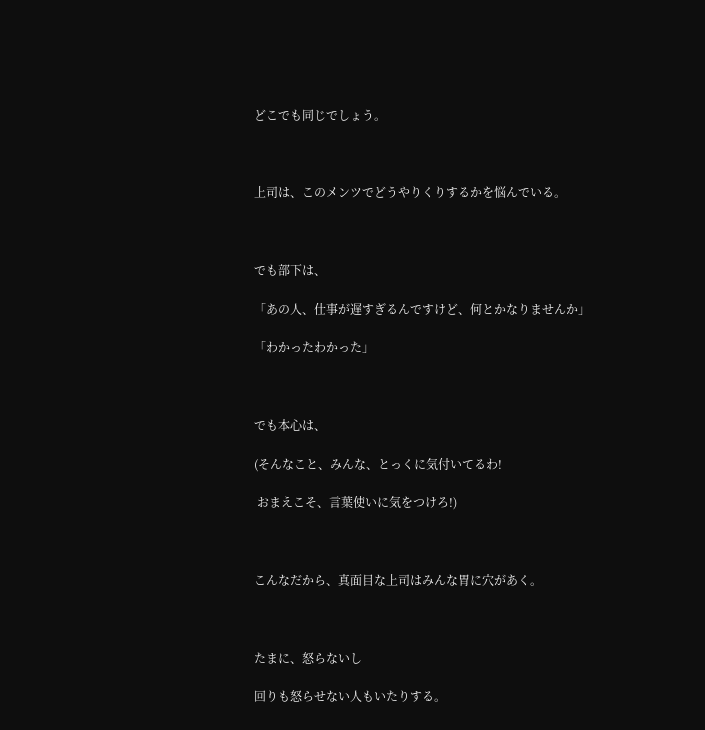どこでも同じでしょう。



上司は、このメンツでどうやりくりするかを悩んでいる。



でも部下は、

「あの人、仕事が遅すぎるんですけど、何とかなりませんか」

「わかったわかった」



でも本心は、

(そんなこと、みんな、とっくに気付いてるわ!

 おまえこそ、言葉使いに気をつけろ!)



こんなだから、真面目な上司はみんな胃に穴があく。



たまに、怒らないし

回りも怒らせない人もいたりする。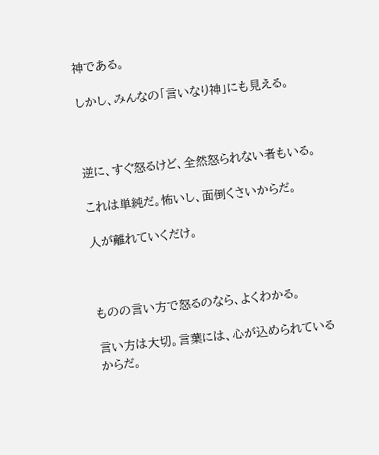神である。

しかし、みんなの「言いなり神」にも見える。



逆に、すぐ怒るけど、全然怒られない者もいる。

これは単純だ。怖いし、面倒くさいからだ。

人が離れていくだけ。



ものの言い方で怒るのなら、よくわかる。

言い方は大切。言葉には、心が込められているからだ。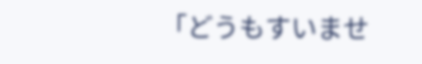「どうもすいませ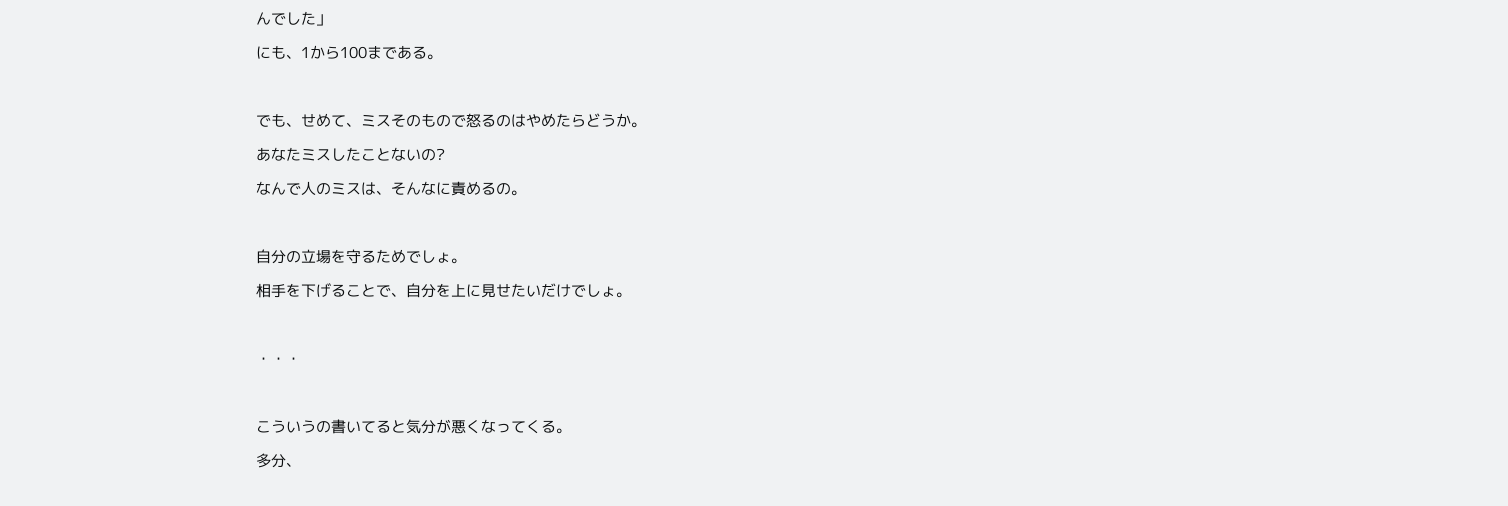んでした」

にも、1から100まである。



でも、せめて、ミスそのもので怒るのはやめたらどうか。

あなたミスしたことないの?

なんで人のミスは、そんなに責めるの。



自分の立場を守るためでしょ。

相手を下げることで、自分を上に見せたいだけでしょ。



・・・



こういうの書いてると気分が悪くなってくる。

多分、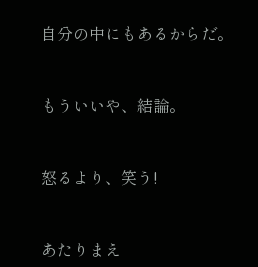自分の中にもあるからだ。



もういいや、結論。



怒るより、笑う!



あたりまえ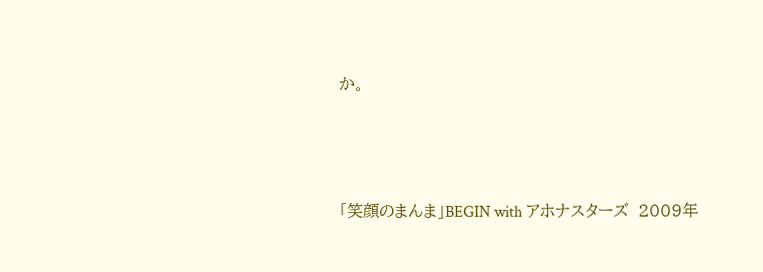か。





「笑顔のまんま」BEGIN with アホナスターズ  2009年